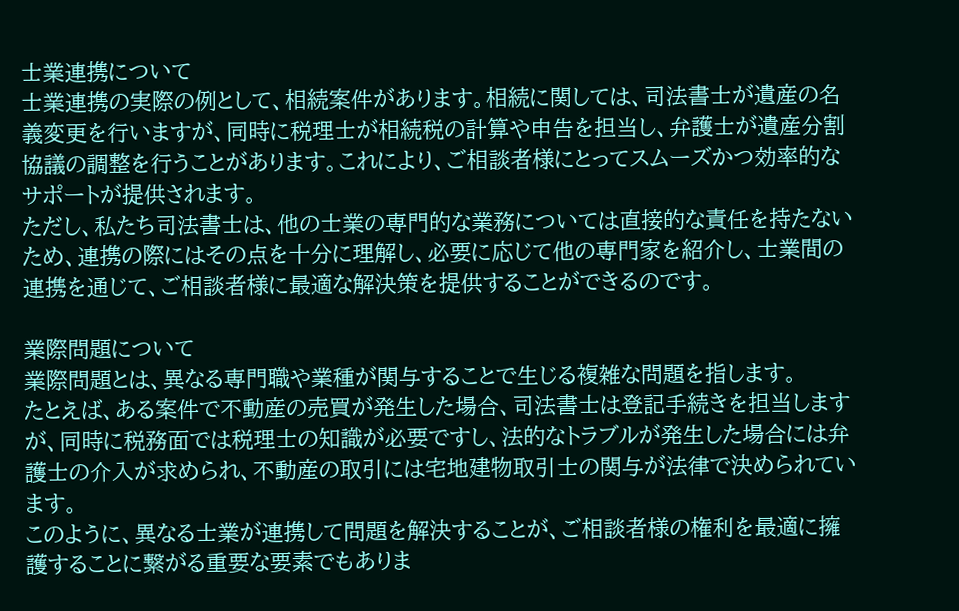士業連携について
士業連携の実際の例として、相続案件があります。相続に関しては、司法書士が遺産の名義変更を行いますが、同時に税理士が相続税の計算や申告を担当し、弁護士が遺産分割協議の調整を行うことがあります。これにより、ご相談者様にとってスムーズかつ効率的なサポートが提供されます。
ただし、私たち司法書士は、他の士業の専門的な業務については直接的な責任を持たないため、連携の際にはその点を十分に理解し、必要に応じて他の専門家を紹介し、士業間の連携を通じて、ご相談者様に最適な解決策を提供することができるのです。

業際問題について
業際問題とは、異なる専門職や業種が関与することで生じる複雑な問題を指します。
たとえば、ある案件で不動産の売買が発生した場合、司法書士は登記手続きを担当しますが、同時に税務面では税理士の知識が必要ですし、法的なトラブルが発生した場合には弁護士の介入が求められ、不動産の取引には宅地建物取引士の関与が法律で決められています。
このように、異なる士業が連携して問題を解決することが、ご相談者様の権利を最適に擁護することに繋がる重要な要素でもありま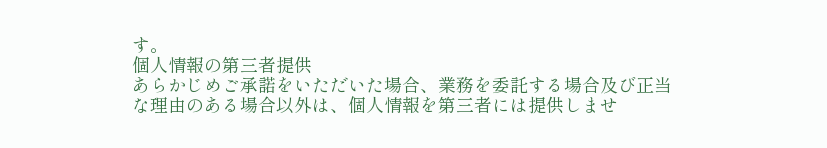す。
個人情報の第三者提供
あらかじめご承諾をいただいた場合、業務を委託する場合及び正当な理由のある場合以外は、個人情報を第三者には提供しませ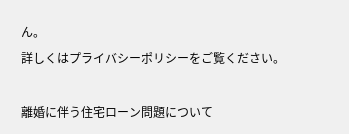ん。
詳しくはプライバシーポリシーをご覧ください。

離婚に伴う住宅ローン問題について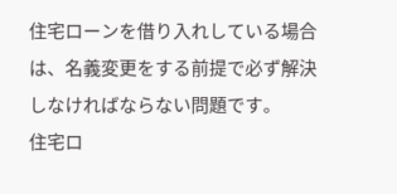住宅ローンを借り入れしている場合は、名義変更をする前提で必ず解決しなければならない問題です。
住宅ロ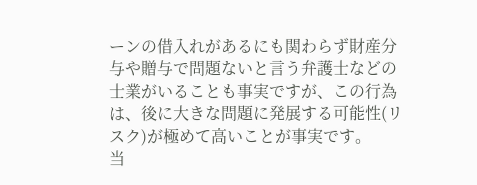ーンの借入れがあるにも関わらず財産分与や贈与で問題ないと言う弁護士などの士業がいることも事実ですが、この行為は、後に大きな問題に発展する可能性(リスク)が極めて高いことが事実です。
当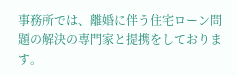事務所では、離婚に伴う住宅ローン問題の解決の専門家と提携をしております。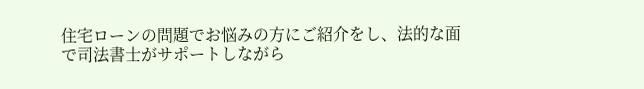住宅ローンの問題でお悩みの方にご紹介をし、法的な面で司法書士がサポートしながら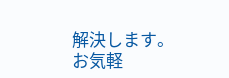解決します。
お気軽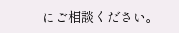にご相談ください。